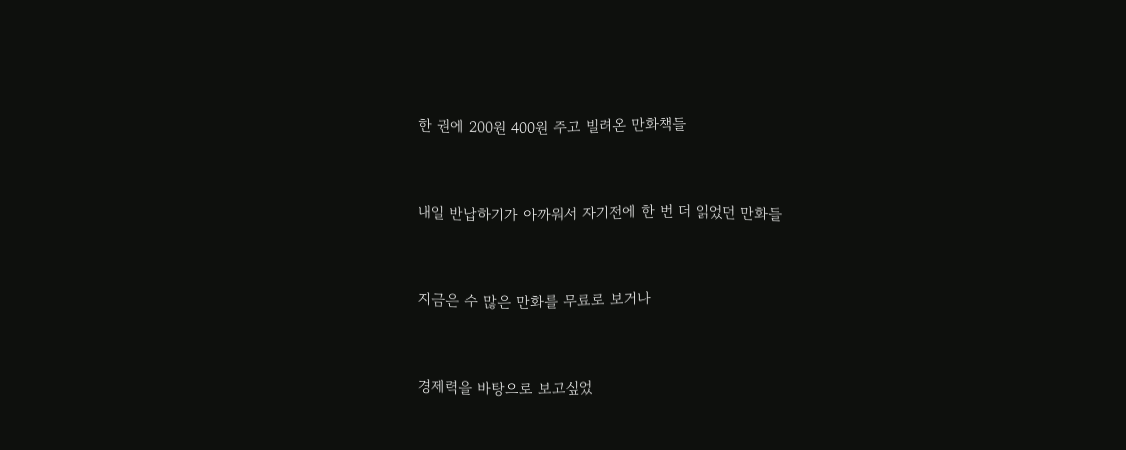한 권에 200원 400원 주고 빌려온 만화책들


내일 반납하기가 아까워서 자기전에 한 번 더 읽었던 만화들


지금은 수 많은 만화를 무료로 보거나


경제력을 바탕으로 보고싶었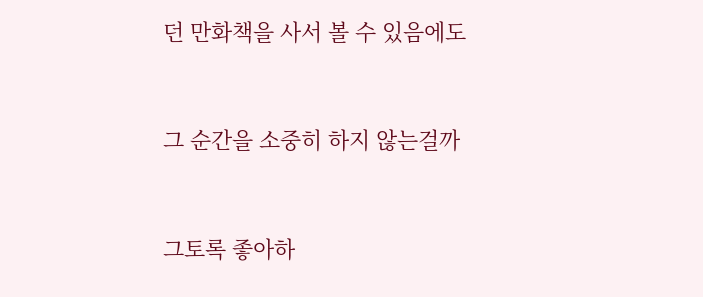던 만화책을 사서 볼 수 있음에도


그 순간을 소중히 하지 않는걸까


그토록 좋아하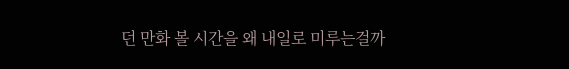던 만화 볼 시간을 왜 내일로 미루는걸까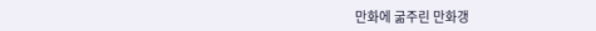만화에 굶주린 만화갱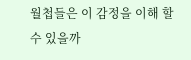월첩들은 이 감정을 이해 할 수 있을까